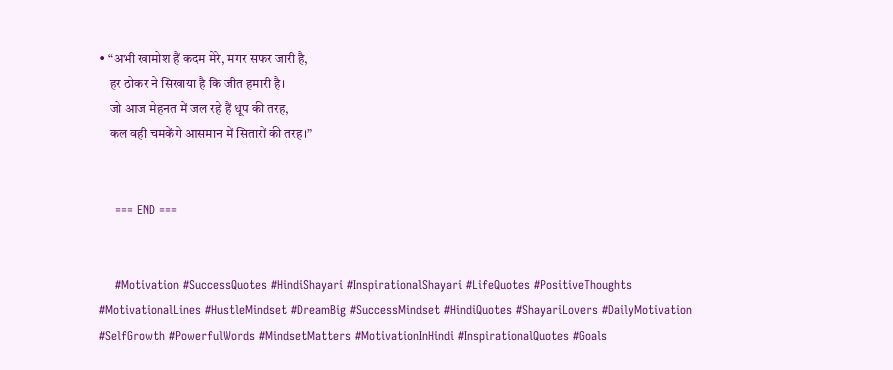• “अभी खामोश हैं कदम मेरे, मगर सफर जारी है,
    हर ठोकर ने सिखाया है कि जीत हमारी है।
    जो आज मेहनत में जल रहे हैं धूप की तरह,
    कल वही चमकेंगे आसमान में सितारों की तरह।”


    === END ===


    #Motivation #SuccessQuotes #HindiShayari #InspirationalShayari #LifeQuotes #PositiveThoughts #MotivationalLines #HustleMindset #DreamBig #SuccessMindset #HindiQuotes #ShayariLovers #DailyMotivation #SelfGrowth #PowerfulWords #MindsetMatters #MotivationInHindi #InspirationalQuotes #Goals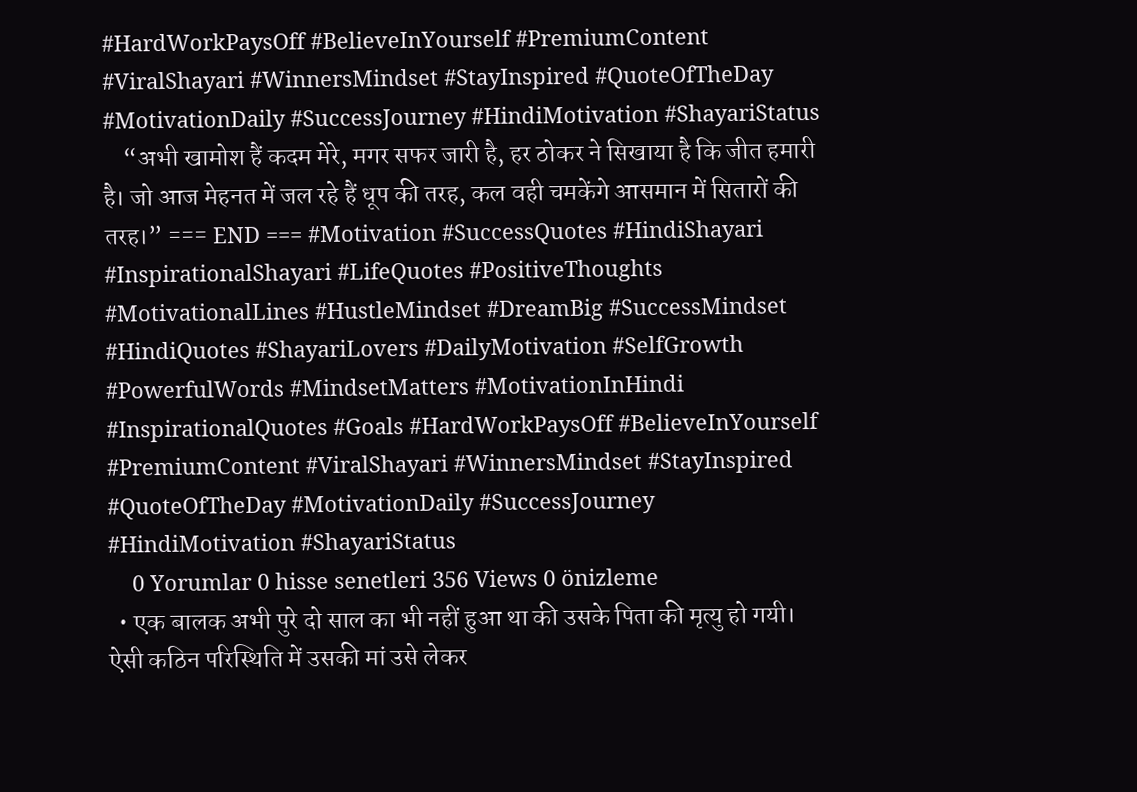#HardWorkPaysOff #BelieveInYourself #PremiumContent #ViralShayari #WinnersMindset #StayInspired #QuoteOfTheDay #MotivationDaily #SuccessJourney #HindiMotivation #ShayariStatus
    “अभी खामोश हैं कदम मेरे, मगर सफर जारी है, हर ठोकर ने सिखाया है कि जीत हमारी है। जो आज मेहनत में जल रहे हैं धूप की तरह, कल वही चमकेंगे आसमान में सितारों की तरह।” === END === #Motivation #SuccessQuotes #HindiShayari #InspirationalShayari #LifeQuotes #PositiveThoughts #MotivationalLines #HustleMindset #DreamBig #SuccessMindset #HindiQuotes #ShayariLovers #DailyMotivation #SelfGrowth #PowerfulWords #MindsetMatters #MotivationInHindi #InspirationalQuotes #Goals #HardWorkPaysOff #BelieveInYourself #PremiumContent #ViralShayari #WinnersMindset #StayInspired #QuoteOfTheDay #MotivationDaily #SuccessJourney #HindiMotivation #ShayariStatus
    0 Yorumlar 0 hisse senetleri 356 Views 0 önizleme
  • एक बालक अभी पुरे दो साल का भी नहीं हुआ था की उसके पिता की मृत्यु हो गयी। ऐसी कठिन परिस्थिति में उसकी मां उसे लेकर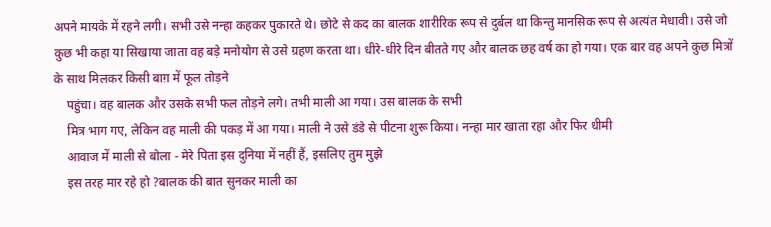अपने मायके में रहने लगी। सभी उसे नन्हा कहकर पुकारते थे। छोटे से कद का बालक शारीरिक रूप से दुर्बल था किन्तु मानसिक रूप से अत्यंत मेधावी। उसे जो कुछ भी कहा या सिखाया जाता वह बड़े मनोयोग से उसे ग्रहण करता था। धीरे-धीरे दिन बीतते गए और बालक छह वर्ष का हो गया। एक बार वह अपने कुछ मित्रों के साथ मिलकर किसी बाग़ में फूल तोड़ने
    पहुंचा। वह बालक और उसके सभी फल तोड़ने लगे। तभी माली आ गया। उस बालक के सभी
    मित्र भाग गए, लेकिन वह माली की पकड़ में आ गया। माली ने उसे डंडे से पीटना शुरू किया। नन्हा मार खाता रहा और फिर धीमी
    आवाज में माली से बोला - मेरे पिता इस दुनिया में नहीं हैं, इसलिए तुम मुझे
    इस तरह मार रहे हो ?बालक की बात सुनकर माली का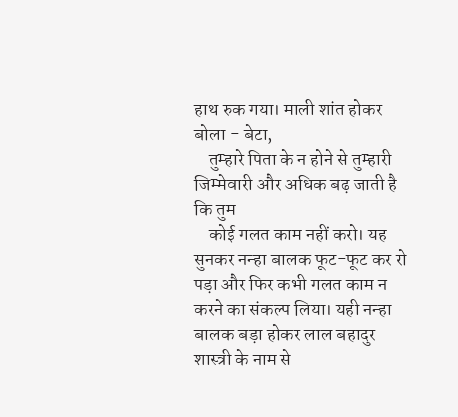हाथ रुक गया। माली शांत होकर बोला - बेटा,
    तुम्हारे पिता के न होने से तुम्हारी जिम्मेवारी और अधिक बढ़ जाती है कि तुम
    कोई गलत काम नहीं करो। यह सुनकर नन्हा बालक फूट-फूट कर रो पड़ा और फिर कभी गलत काम न करने का संकल्प लिया। यही नन्हा बालक बड़ा होकर लाल बहादुर शास्त्री के नाम से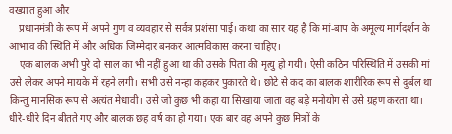वख्यात हुआ और
    प्रधानमंत्री के रूप में अपने गुण व व्यवहार से सर्वत्र प्रशंसा पाई। कथा का सार यह है कि मां-बाप के अमूल्य मार्गदर्शन के आभाव की स्थिति में और अधिक जिम्मेदार बनकर आत्मविकास करना चाहिए।
    एक बालक अभी पुरे दो साल का भी नहीं हुआ था की उसके पिता की मृत्यु हो गयी। ऐसी कठिन परिस्थिति में उसकी मां उसे लेकर अपने मायके में रहने लगी। सभी उसे नन्हा कहकर पुकारते थे। छोटे से कद का बालक शारीरिक रूप से दुर्बल था किन्तु मानसिक रूप से अत्यंत मेधावी। उसे जो कुछ भी कहा या सिखाया जाता वह बड़े मनोयोग से उसे ग्रहण करता था। धीरे-धीरे दिन बीतते गए और बालक छह वर्ष का हो गया। एक बार वह अपने कुछ मित्रों के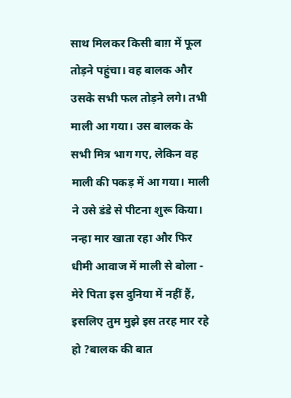साथ मिलकर किसी बाग़ में फूल तोड़ने पहुंचा। वह बालक और उसके सभी फल तोड़ने लगे। तभी माली आ गया। उस बालक के सभी मित्र भाग गए, लेकिन वह माली की पकड़ में आ गया। माली ने उसे डंडे से पीटना शुरू किया। नन्हा मार खाता रहा और फिर धीमी आवाज में माली से बोला - मेरे पिता इस दुनिया में नहीं हैं, इसलिए तुम मुझे इस तरह मार रहे हो ?बालक की बात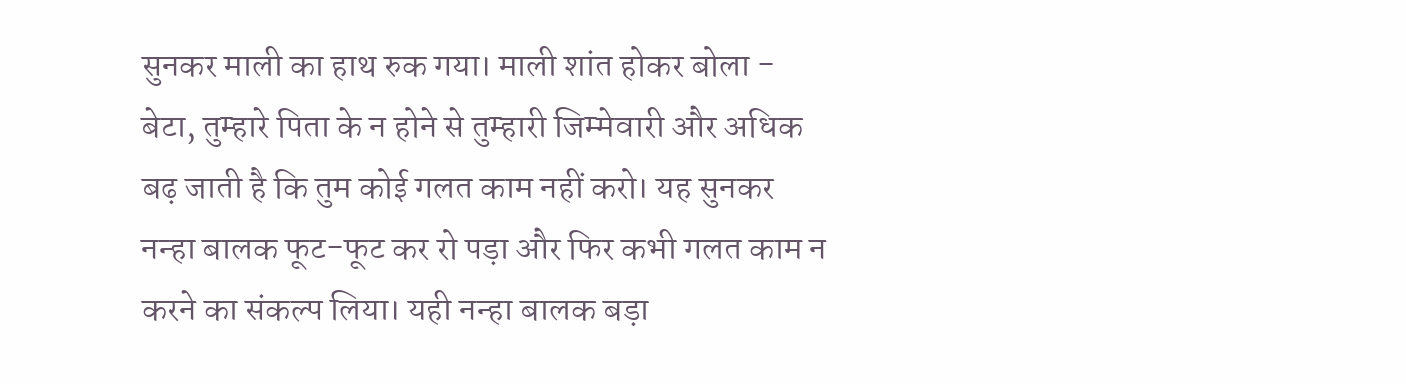सुनकर माली का हाथ रुक गया। माली शांत होकर बोला - बेटा, तुम्हारे पिता के न होने से तुम्हारी जिम्मेवारी और अधिक बढ़ जाती है कि तुम कोई गलत काम नहीं करो। यह सुनकर नन्हा बालक फूट-फूट कर रो पड़ा और फिर कभी गलत काम न करने का संकल्प लिया। यही नन्हा बालक बड़ा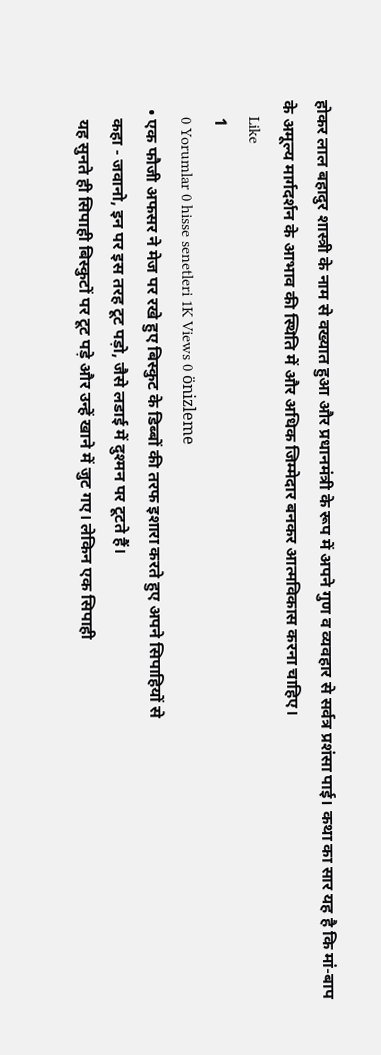होकर लाल बहादुर शास्त्री के नाम से वख्यात हुआ और प्रधानमंत्री के रूप में अपने गुण व व्यवहार से सर्वत्र प्रशंसा पाई। कथा का सार यह है कि मां-बाप के अमूल्य मार्गदर्शन के आभाव की स्थिति में और अधिक जिम्मेदार बनकर आत्मविकास करना चाहिए।
    Like
    1
    0 Yorumlar 0 hisse senetleri 1K Views 0 önizleme
  • एक फौजी अफसर ने मेज पर रखे हुए बिस्कुट के डिब्बों की तरफ इशारा करते हुए अपने सिपाहियों से
    कहा - जवानो, इन पर इस तरह टूट पड़ो, जैसे लडाई में दुश्मन पर टूटते हैं।
    यह सुनते ही सिपाही बिस्कुटों पर टूट पड़े और उन्हें खाने में जुट गए। लेकिन एक सिपाही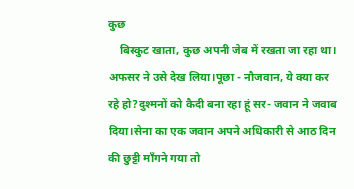कुछ
    बिस्कुट खाता, कुछ अपनी जेब में रखता जा रहा था। अफसर ने उसे देख लिया।पूछा - नौजवान, ये क्या कर रहे हो?दुश्मनों को कैदी बना रहा हूं सर- जवान ने जवाब दिया।सेना का एक जवान अपने अधिकारी से आठ दिन की छुट्टी माँगने गया तो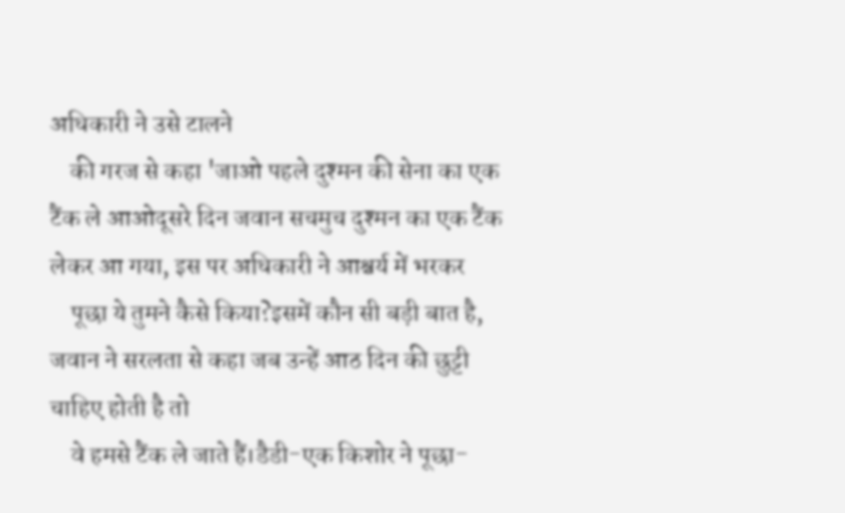अधिकारी ने उसे टालने
    की गरज से कहा 'जाओ पहले दुश्मन की सेना का एक टैंक ले आओदूसरे दिन जवान सचमुच दुश्मन का एक टैंक लेकर आ गया, इस पर अधिकारी ने आश्चर्य में भरकर
    पूछा ये तुमने कैसे किया?इसमें कौन सी बड़ी बात है, जवान ने सरलता से कहा जब उन्हें आठ दिन की छुट्टी चाहिए होती है तो
    वे हमसे टैंक ले जाते हैं।डैडी-एक किशोर ने पूछा-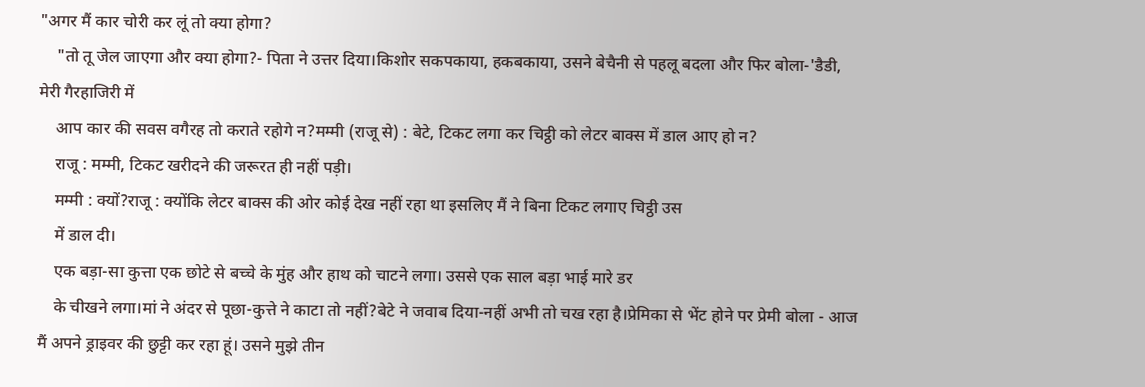"अगर मैं कार चोरी कर लूं तो क्या होगा?
    "तो तू जेल जाएगा और क्या होगा?- पिता ने उत्तर दिया।किशोर सकपकाया, हकबकाया, उसने बेचैनी से पहलू बदला और फिर बोला-'डैडी, मेरी गैरहाजिरी में
    आप कार की सवस वगैरह तो कराते रहोगे न?मम्मी (राजू से) : बेटे, टिकट लगा कर चिट्ठी को लेटर बाक्स में डाल आए हो न?
    राजू : मम्मी, टिकट खरीदने की जरूरत ही नहीं पड़ी।
    मम्मी : क्यों?राजू : क्योंकि लेटर बाक्स की ओर कोई देख नहीं रहा था इसलिए मैं ने बिना टिकट लगाए चिट्ठी उस
    में डाल दी।
    एक बड़ा-सा कुत्ता एक छोटे से बच्चे के मुंह और हाथ को चाटने लगा। उससे एक साल बड़ा भाई मारे डर
    के चीखने लगा।मां ने अंदर से पूछा-कुत्ते ने काटा तो नहीं?बेटे ने जवाब दिया-नहीं अभी तो चख रहा है।प्रेमिका से भेंट होने पर प्रेमी बोला - आज मैं अपने ड्राइवर की छुट्टी कर रहा हूं। उसने मुझे तीन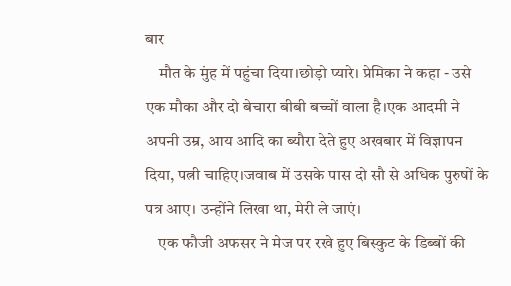बार
    मौत के मुंह में पहुंचा दिया।छोड़ो प्यारे। प्रेमिका ने कहा - उसे एक मौका और दो बेचारा बीबी बच्चों वाला है।एक आदमी ने अपनी उम्र, आय आदि का ब्यौरा देते हुए अखबार में विज्ञापन दिया, पत्नी चाहिए।जवाब में उसके पास दो सौ से अधिक पुरुषों के पत्र आए। उन्होंने लिखा था, मेरी ले जाएं।
    एक फौजी अफसर ने मेज पर रखे हुए बिस्कुट के डिब्बों की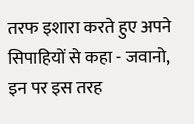तरफ इशारा करते हुए अपने सिपाहियों से कहा - जवानो, इन पर इस तरह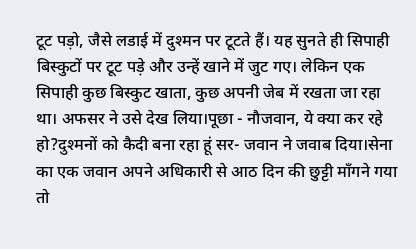टूट पड़ो, जैसे लडाई में दुश्मन पर टूटते हैं। यह सुनते ही सिपाही बिस्कुटों पर टूट पड़े और उन्हें खाने में जुट गए। लेकिन एक सिपाही कुछ बिस्कुट खाता, कुछ अपनी जेब में रखता जा रहा था। अफसर ने उसे देख लिया।पूछा - नौजवान, ये क्या कर रहे हो?दुश्मनों को कैदी बना रहा हूं सर- जवान ने जवाब दिया।सेना का एक जवान अपने अधिकारी से आठ दिन की छुट्टी माँगने गया तो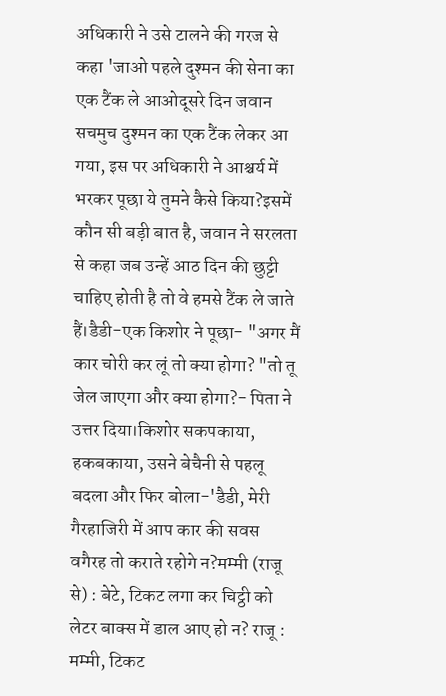अधिकारी ने उसे टालने की गरज से कहा 'जाओ पहले दुश्मन की सेना का एक टैंक ले आओदूसरे दिन जवान सचमुच दुश्मन का एक टैंक लेकर आ गया, इस पर अधिकारी ने आश्चर्य में भरकर पूछा ये तुमने कैसे किया?इसमें कौन सी बड़ी बात है, जवान ने सरलता से कहा जब उन्हें आठ दिन की छुट्टी चाहिए होती है तो वे हमसे टैंक ले जाते हैं।डैडी-एक किशोर ने पूछा- "अगर मैं कार चोरी कर लूं तो क्या होगा? "तो तू जेल जाएगा और क्या होगा?- पिता ने उत्तर दिया।किशोर सकपकाया, हकबकाया, उसने बेचैनी से पहलू बदला और फिर बोला-'डैडी, मेरी गैरहाजिरी में आप कार की सवस वगैरह तो कराते रहोगे न?मम्मी (राजू से) : बेटे, टिकट लगा कर चिट्ठी को लेटर बाक्स में डाल आए हो न? राजू : मम्मी, टिकट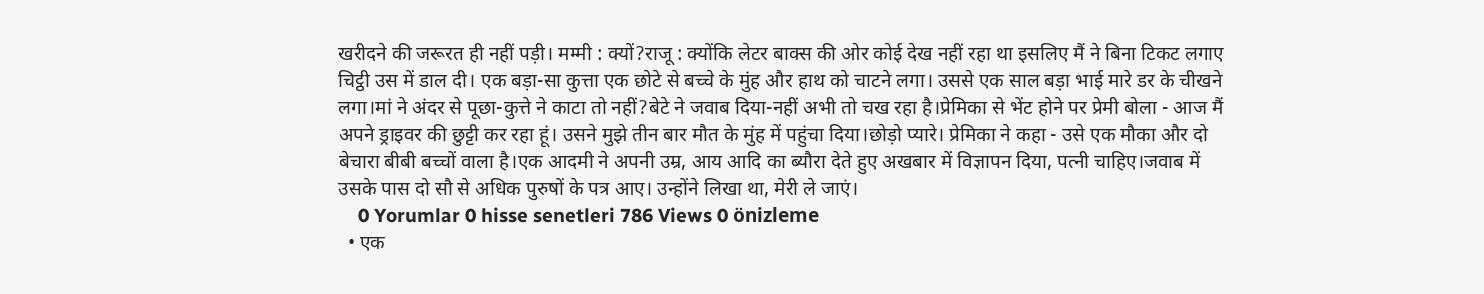खरीदने की जरूरत ही नहीं पड़ी। मम्मी : क्यों?राजू : क्योंकि लेटर बाक्स की ओर कोई देख नहीं रहा था इसलिए मैं ने बिना टिकट लगाए चिट्ठी उस में डाल दी। एक बड़ा-सा कुत्ता एक छोटे से बच्चे के मुंह और हाथ को चाटने लगा। उससे एक साल बड़ा भाई मारे डर के चीखने लगा।मां ने अंदर से पूछा-कुत्ते ने काटा तो नहीं?बेटे ने जवाब दिया-नहीं अभी तो चख रहा है।प्रेमिका से भेंट होने पर प्रेमी बोला - आज मैं अपने ड्राइवर की छुट्टी कर रहा हूं। उसने मुझे तीन बार मौत के मुंह में पहुंचा दिया।छोड़ो प्यारे। प्रेमिका ने कहा - उसे एक मौका और दो बेचारा बीबी बच्चों वाला है।एक आदमी ने अपनी उम्र, आय आदि का ब्यौरा देते हुए अखबार में विज्ञापन दिया, पत्नी चाहिए।जवाब में उसके पास दो सौ से अधिक पुरुषों के पत्र आए। उन्होंने लिखा था, मेरी ले जाएं।
    0 Yorumlar 0 hisse senetleri 786 Views 0 önizleme
  • एक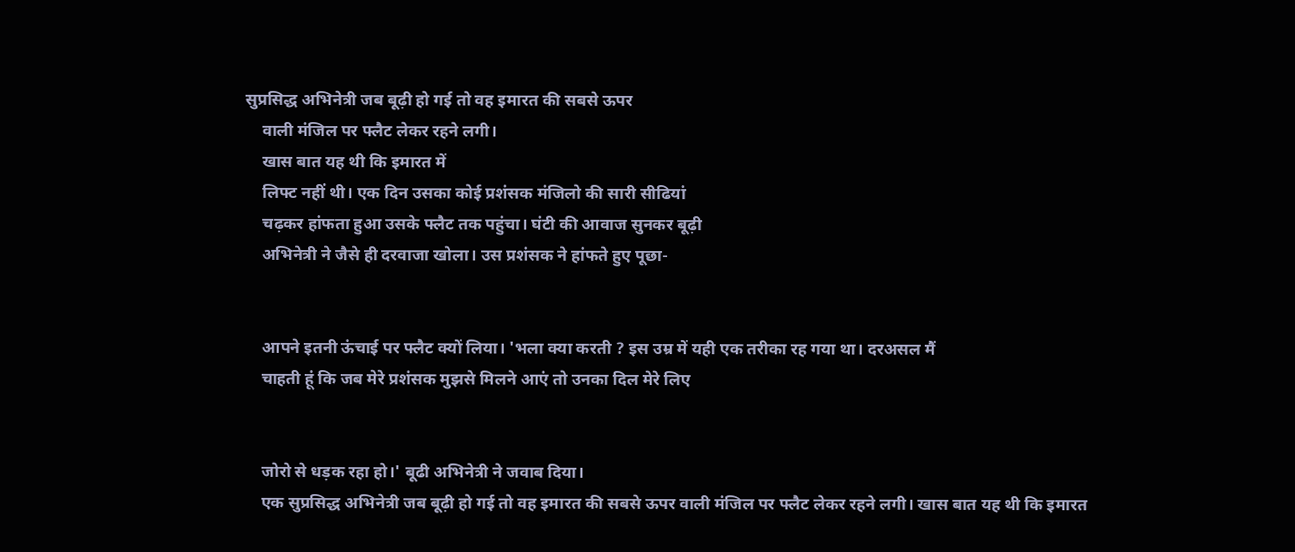सुप्रसिद्ध अभिनेत्री जब बूढ़ी हो गई तो वह इमारत की सबसे ऊपर
    वाली मंजिल पर फ्लैट लेकर रहने लगी।
    खास बात यह थी कि इमारत में
    लिफ्ट नहीं थी। एक दिन उसका कोई प्रशंसक मंजिलो की सारी सीढियां
    चढ़कर हांफता हुआ उसके फ्लैट तक पहुंचा। घंटी की आवाज सुनकर बूढ़ी
    अभिनेत्री ने जैसे ही दरवाजा खोला। उस प्रशंसक ने हांफते हुए पूछा-


    आपने इतनी ऊंचाई पर फ्लैट क्यों लिया। 'भला क्‍या करती ? इस उम्र में यही एक तरीका रह गया था। दरअसल मैं
    चाहती हूं कि जब मेरे प्रशंसक मुझसे मिलने आएं तो उनका दिल मेरे लिए


    जोरो से धड़क रहा हो।' बूढी अभिनेत्री ने जवाब दिया।
    एक सुप्रसिद्ध अभिनेत्री जब बूढ़ी हो गई तो वह इमारत की सबसे ऊपर वाली मंजिल पर फ्लैट लेकर रहने लगी। खास बात यह थी कि इमारत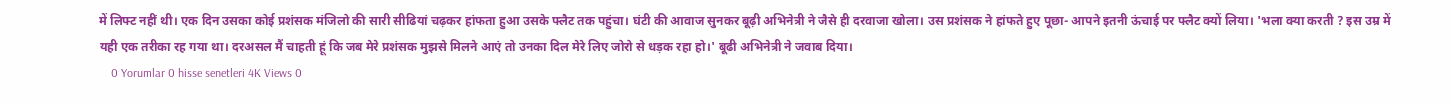में लिफ्ट नहीं थी। एक दिन उसका कोई प्रशंसक मंजिलो की सारी सीढियां चढ़कर हांफता हुआ उसके फ्लैट तक पहुंचा। घंटी की आवाज सुनकर बूढ़ी अभिनेत्री ने जैसे ही दरवाजा खोला। उस प्रशंसक ने हांफते हुए पूछा- आपने इतनी ऊंचाई पर फ्लैट क्यों लिया। 'भला क्‍या करती ? इस उम्र में यही एक तरीका रह गया था। दरअसल मैं चाहती हूं कि जब मेरे प्रशंसक मुझसे मिलने आएं तो उनका दिल मेरे लिए जोरो से धड़क रहा हो।' बूढी अभिनेत्री ने जवाब दिया।
    0 Yorumlar 0 hisse senetleri 4K Views 0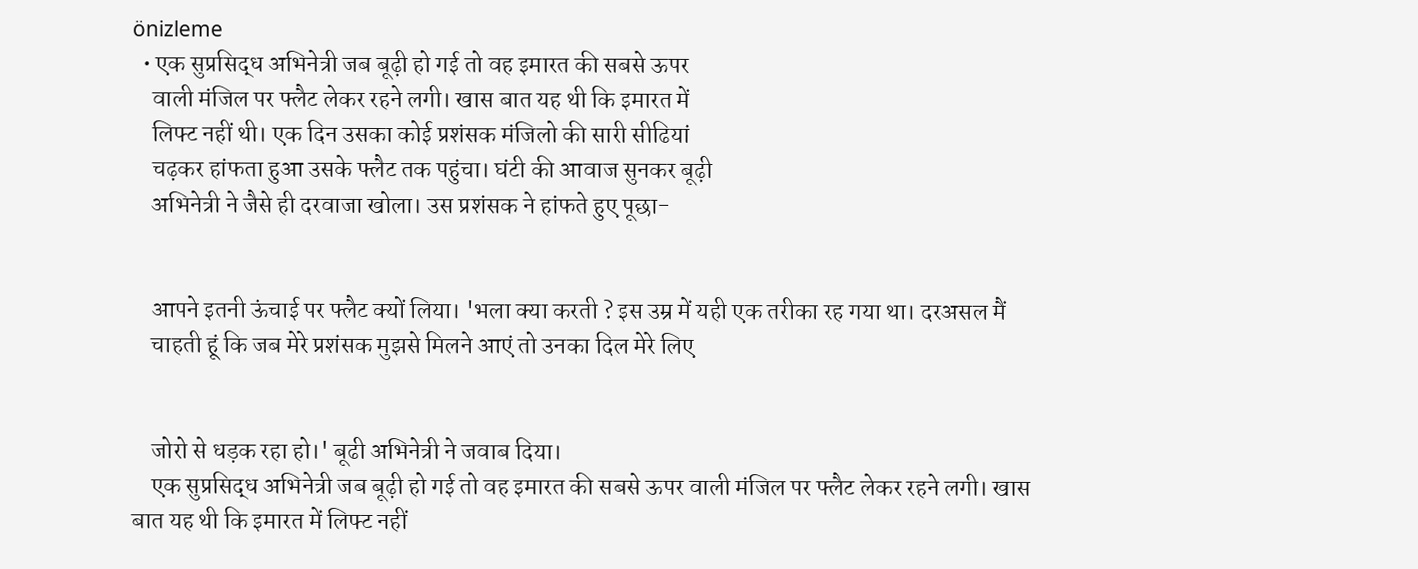önizleme
  • एक सुप्रसिद्ध अभिनेत्री जब बूढ़ी हो गई तो वह इमारत की सबसे ऊपर
    वाली मंजिल पर फ्लैट लेकर रहने लगी। खास बात यह थी कि इमारत में
    लिफ्ट नहीं थी। एक दिन उसका कोई प्रशंसक मंजिलो की सारी सीढियां
    चढ़कर हांफता हुआ उसके फ्लैट तक पहुंचा। घंटी की आवाज सुनकर बूढ़ी
    अभिनेत्री ने जैसे ही दरवाजा खोला। उस प्रशंसक ने हांफते हुए पूछा-


    आपने इतनी ऊंचाई पर फ्लैट क्यों लिया। 'भला क्‍या करती ? इस उम्र में यही एक तरीका रह गया था। दरअसल मैं
    चाहती हूं कि जब मेरे प्रशंसक मुझसे मिलने आएं तो उनका दिल मेरे लिए


    जोरो से धड़क रहा हो।' बूढी अभिनेत्री ने जवाब दिया।
    एक सुप्रसिद्ध अभिनेत्री जब बूढ़ी हो गई तो वह इमारत की सबसे ऊपर वाली मंजिल पर फ्लैट लेकर रहने लगी। खास बात यह थी कि इमारत में लिफ्ट नहीं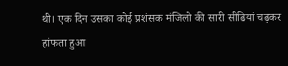थी। एक दिन उसका कोई प्रशंसक मंजिलो की सारी सीढियां चढ़कर हांफता हुआ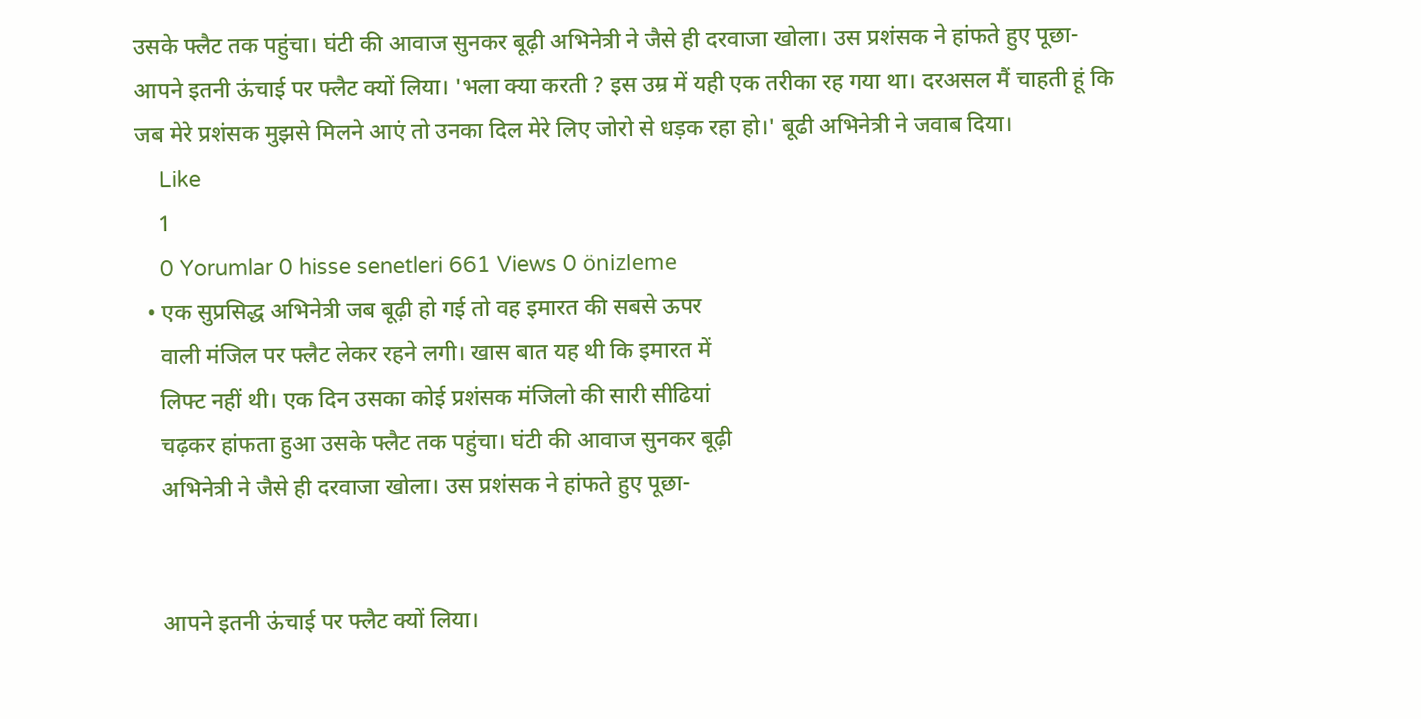उसके फ्लैट तक पहुंचा। घंटी की आवाज सुनकर बूढ़ी अभिनेत्री ने जैसे ही दरवाजा खोला। उस प्रशंसक ने हांफते हुए पूछा- आपने इतनी ऊंचाई पर फ्लैट क्यों लिया। 'भला क्‍या करती ? इस उम्र में यही एक तरीका रह गया था। दरअसल मैं चाहती हूं कि जब मेरे प्रशंसक मुझसे मिलने आएं तो उनका दिल मेरे लिए जोरो से धड़क रहा हो।' बूढी अभिनेत्री ने जवाब दिया।
    Like
    1
    0 Yorumlar 0 hisse senetleri 661 Views 0 önizleme
  • एक सुप्रसिद्ध अभिनेत्री जब बूढ़ी हो गई तो वह इमारत की सबसे ऊपर
    वाली मंजिल पर फ्लैट लेकर रहने लगी। खास बात यह थी कि इमारत में
    लिफ्ट नहीं थी। एक दिन उसका कोई प्रशंसक मंजिलो की सारी सीढियां
    चढ़कर हांफता हुआ उसके फ्लैट तक पहुंचा। घंटी की आवाज सुनकर बूढ़ी
    अभिनेत्री ने जैसे ही दरवाजा खोला। उस प्रशंसक ने हांफते हुए पूछा-


    आपने इतनी ऊंचाई पर फ्लैट क्यों लिया।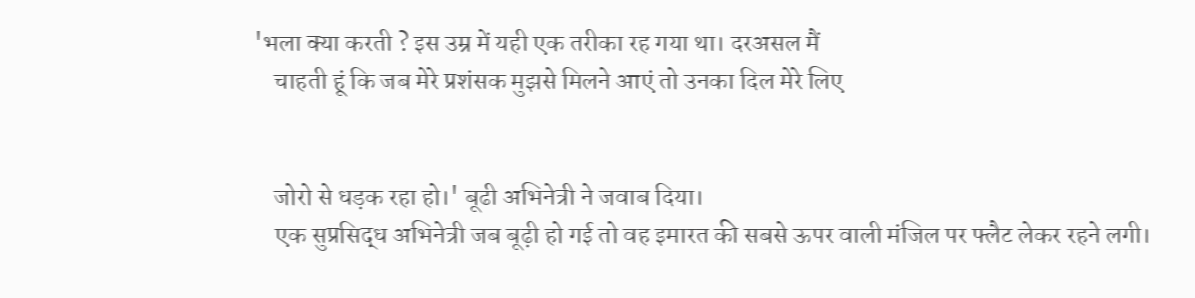'भला क्‍या करती ? इस उम्र में यही एक तरीका रह गया था। दरअसल मैं
    चाहती हूं कि जब मेरे प्रशंसक मुझसे मिलने आएं तो उनका दिल मेरे लिए


    जोरो से धड़क रहा हो।' बूढी अभिनेत्री ने जवाब दिया।
    एक सुप्रसिद्ध अभिनेत्री जब बूढ़ी हो गई तो वह इमारत की सबसे ऊपर वाली मंजिल पर फ्लैट लेकर रहने लगी।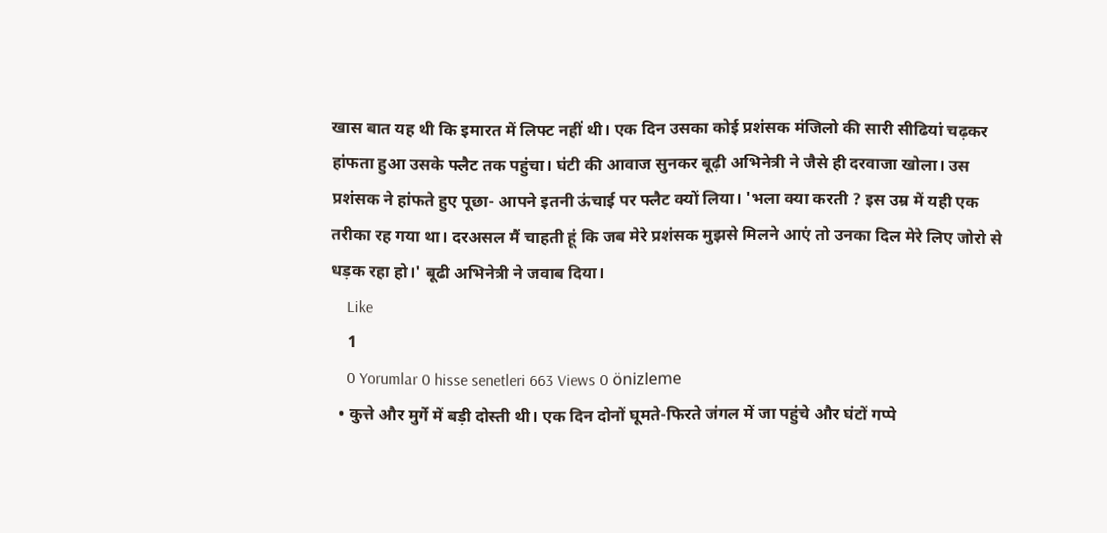खास बात यह थी कि इमारत में लिफ्ट नहीं थी। एक दिन उसका कोई प्रशंसक मंजिलो की सारी सीढियां चढ़कर हांफता हुआ उसके फ्लैट तक पहुंचा। घंटी की आवाज सुनकर बूढ़ी अभिनेत्री ने जैसे ही दरवाजा खोला। उस प्रशंसक ने हांफते हुए पूछा- आपने इतनी ऊंचाई पर फ्लैट क्यों लिया। 'भला क्‍या करती ? इस उम्र में यही एक तरीका रह गया था। दरअसल मैं चाहती हूं कि जब मेरे प्रशंसक मुझसे मिलने आएं तो उनका दिल मेरे लिए जोरो से धड़क रहा हो।' बूढी अभिनेत्री ने जवाब दिया।
    Like
    1
    0 Yorumlar 0 hisse senetleri 663 Views 0 önizleme
  • कुत्ते और मुर्गे में बड़ी दोस्ती थी। एक दिन दोनों घूमते-फिरते जंगल में जा पहुंचे और घंटों गप्पे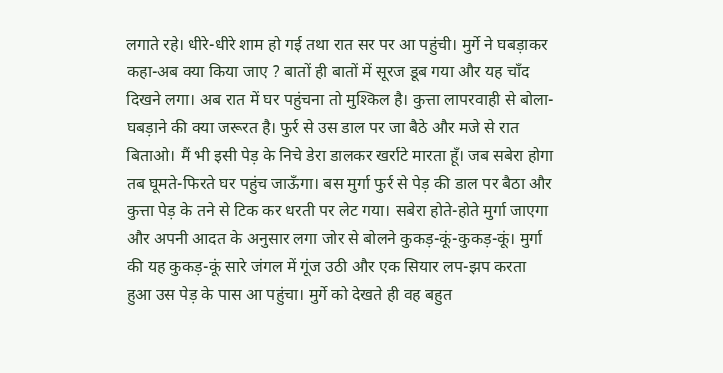लगाते रहे। धीरे-धीरे शाम हो गई तथा रात सर पर आ पहुंची। मुर्गे ने घबड़ाकर कहा-अब क्या किया जाए ? बातों ही बातों में सूरज डूब गया और यह चाँद दिखने लगा। अब रात में घर पहुंचना तो मुश्किल है। कुत्ता लापरवाही से बोला-घबड़ाने की क्या जरूरत है। फुर्र से उस डाल पर जा बैठे और मजे से रात बिताओ। मैं भी इसी पेड़ के निचे डेरा डालकर खर्राटे मारता हूँ। जब सबेरा होगा तब घूमते-फिरते घर पहुंच जाऊँगा। बस मुर्गा फुर्र से पेड़ की डाल पर बैठा और कुत्ता पेड़ के तने से टिक कर धरती पर लेट गया। सबेरा होते-होते मुर्गा जाएगा और अपनी आदत के अनुसार लगा जोर से बोलने कुकड़-कूं-कुकड़-कूं। मुर्गा की यह कुकड़-कूं सारे जंगल में गूंज उठी और एक सियार लप-झप करता हुआ उस पेड़ के पास आ पहुंचा। मुर्गे को देखते ही वह बहुत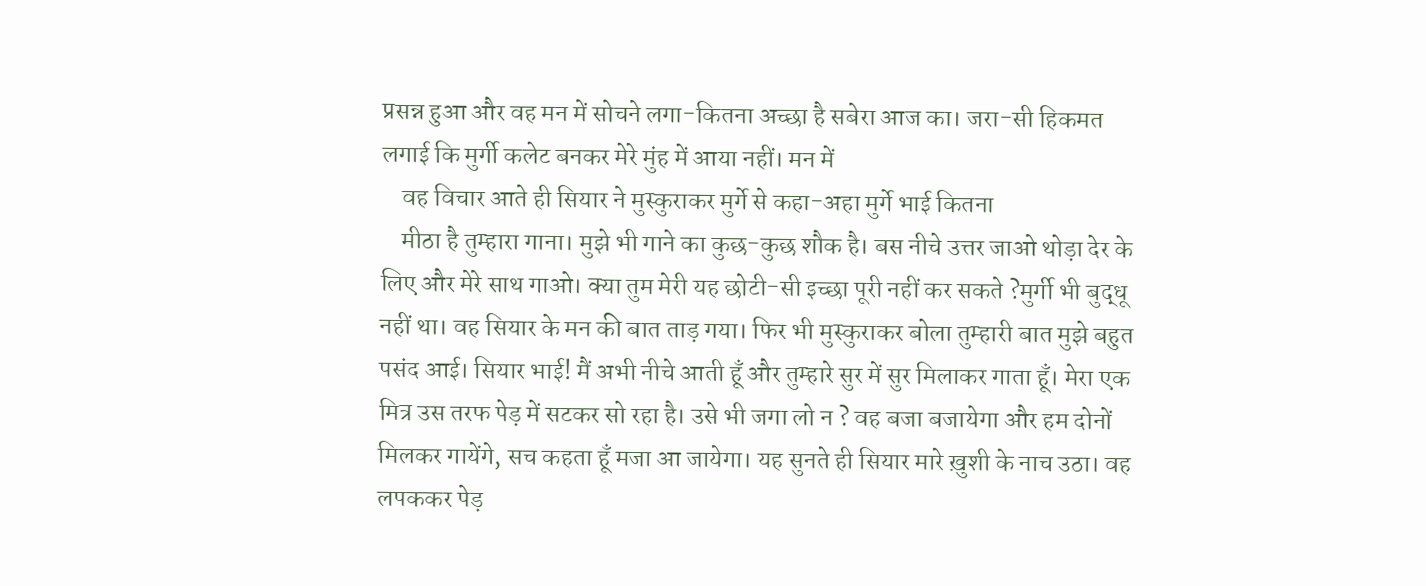प्रसन्न हुआ और वह मन में सोचने लगा-कितना अच्छा है सबेरा आज का। जरा-सी हिकमत लगाई कि मुर्गी कलेट बनकर मेरे मुंह में आया नहीं। मन में
    वह विचार आते ही सियार ने मुस्कुराकर मुर्गे से कहा-अहा मुर्गे भाई कितना
    मीठा है तुम्हारा गाना। मुझे भी गाने का कुछ-कुछ शौक है। बस नीचे उत्तर जाओ थोड़ा देर के लिए और मेरे साथ गाओ। क्या तुम मेरी यह छोटी-सी इच्छा पूरी नहीं कर सकते ?मुर्गी भी बुद्धू नहीं था। वह सियार के मन की बात ताड़ गया। फिर भी मुस्कुराकर बोला तुम्हारी बात मुझे बहुत पसंद आई। सियार भाई! मैं अभी नीचे आती हूँ और तुम्हारे सुर में सुर मिलाकर गाता हूँ। मेरा एक मित्र उस तरफ पेड़ में सटकर सो रहा है। उसे भी जगा लो न ? वह बजा बजायेगा और हम दोनों मिलकर गायेंगे, सच कहता हूँ मजा आ जायेगा। यह सुनते ही सियार मारे ख़ुशी के नाच उठा। वह लपककर पेड़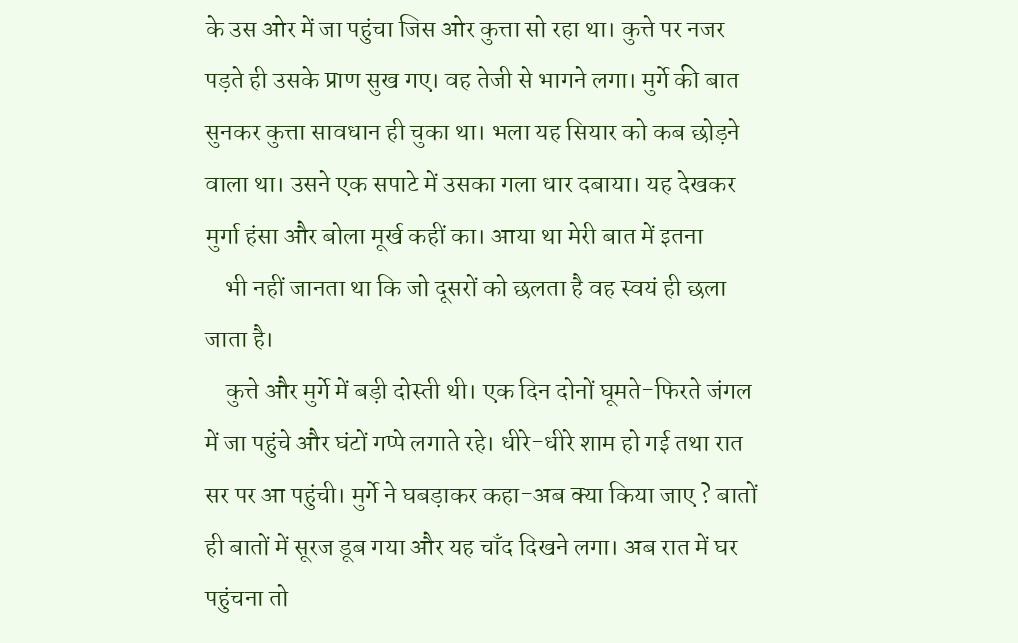के उस ओर में जा पहुंचा जिस ओर कुत्ता सो रहा था। कुत्ते पर नजर पड़ते ही उसके प्राण सुख गए। वह तेजी से भागने लगा। मुर्गे की बात सुनकर कुत्ता सावधान ही चुका था। भला यह सियार को कब छोड़ने वाला था। उसने एक सपाटे में उसका गला धार दबाया। यह देखकर मुर्गा हंसा और बोला मूर्ख कहीं का। आया था मेरी बात में इतना
    भी नहीं जानता था कि जो दूसरों को छलता है वह स्वयं ही छला जाता है।
    कुत्ते और मुर्गे में बड़ी दोस्ती थी। एक दिन दोनों घूमते-फिरते जंगल में जा पहुंचे और घंटों गप्पे लगाते रहे। धीरे-धीरे शाम हो गई तथा रात सर पर आ पहुंची। मुर्गे ने घबड़ाकर कहा-अब क्या किया जाए ? बातों ही बातों में सूरज डूब गया और यह चाँद दिखने लगा। अब रात में घर पहुंचना तो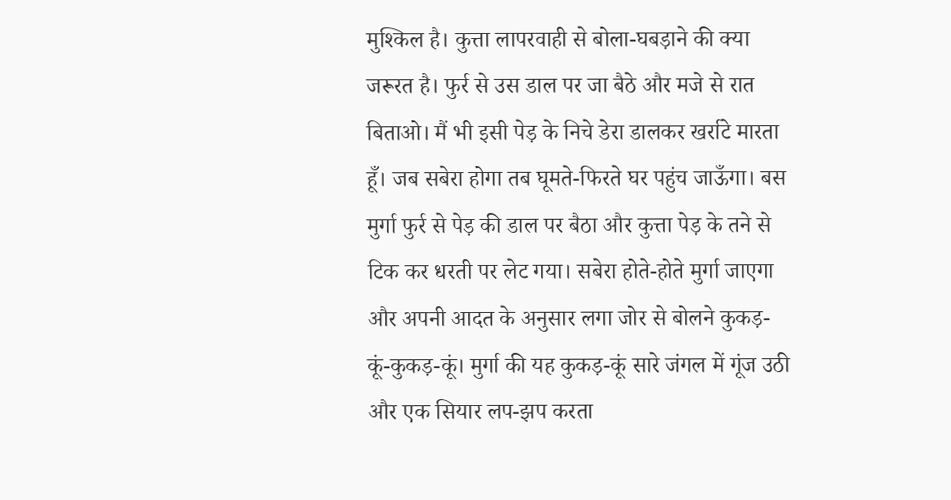मुश्किल है। कुत्ता लापरवाही से बोला-घबड़ाने की क्या जरूरत है। फुर्र से उस डाल पर जा बैठे और मजे से रात बिताओ। मैं भी इसी पेड़ के निचे डेरा डालकर खर्राटे मारता हूँ। जब सबेरा होगा तब घूमते-फिरते घर पहुंच जाऊँगा। बस मुर्गा फुर्र से पेड़ की डाल पर बैठा और कुत्ता पेड़ के तने से टिक कर धरती पर लेट गया। सबेरा होते-होते मुर्गा जाएगा और अपनी आदत के अनुसार लगा जोर से बोलने कुकड़-कूं-कुकड़-कूं। मुर्गा की यह कुकड़-कूं सारे जंगल में गूंज उठी और एक सियार लप-झप करता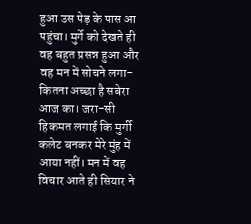हुआ उस पेड़ के पास आ पहुंचा। मुर्गे को देखते ही वह बहुत प्रसन्न हुआ और वह मन में सोचने लगा-कितना अच्छा है सबेरा आज का। जरा-सी हिकमत लगाई कि मुर्गी कलेट बनकर मेरे मुंह में आया नहीं। मन में वह विचार आते ही सियार ने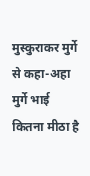मुस्कुराकर मुर्गे से कहा-अहा मुर्गे भाई कितना मीठा है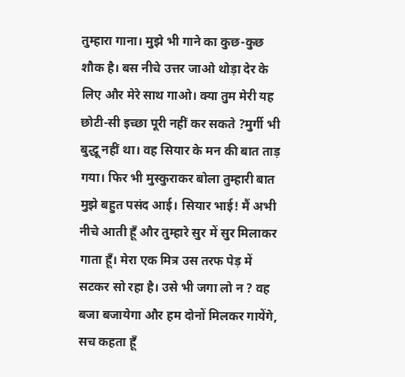तुम्हारा गाना। मुझे भी गाने का कुछ-कुछ शौक है। बस नीचे उत्तर जाओ थोड़ा देर के लिए और मेरे साथ गाओ। क्या तुम मेरी यह छोटी-सी इच्छा पूरी नहीं कर सकते ?मुर्गी भी बुद्धू नहीं था। वह सियार के मन की बात ताड़ गया। फिर भी मुस्कुराकर बोला तुम्हारी बात मुझे बहुत पसंद आई। सियार भाई! मैं अभी नीचे आती हूँ और तुम्हारे सुर में सुर मिलाकर गाता हूँ। मेरा एक मित्र उस तरफ पेड़ में सटकर सो रहा है। उसे भी जगा लो न ? वह बजा बजायेगा और हम दोनों मिलकर गायेंगे, सच कहता हूँ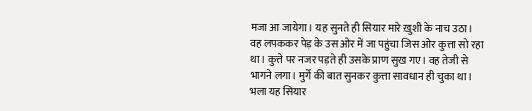मजा आ जायेगा। यह सुनते ही सियार मारे ख़ुशी के नाच उठा। वह लपककर पेड़ के उस ओर में जा पहुंचा जिस ओर कुत्ता सो रहा था। कुत्ते पर नजर पड़ते ही उसके प्राण सुख गए। वह तेजी से भागने लगा। मुर्गे की बात सुनकर कुत्ता सावधान ही चुका था। भला यह सियार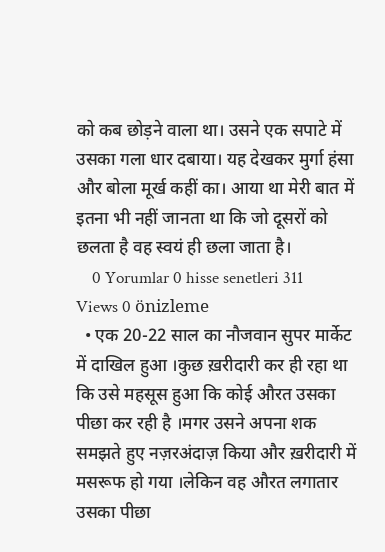को कब छोड़ने वाला था। उसने एक सपाटे में उसका गला धार दबाया। यह देखकर मुर्गा हंसा और बोला मूर्ख कहीं का। आया था मेरी बात में इतना भी नहीं जानता था कि जो दूसरों को छलता है वह स्वयं ही छला जाता है।
    0 Yorumlar 0 hisse senetleri 311 Views 0 önizleme
  • एक 20-22 साल का नौजवान सुपर मार्केट में दाखिल हुआ ।कुछ ख़रीदारी कर ही रहा था कि उसे महसूस हुआ कि कोई औरत उसका पीछा कर रही है ।मगर उसने अपना शक समझते हुए नज़रअंदाज़ किया और ख़रीदारी में मसरूफ हो गया ।लेकिन वह औरत लगातार उसका पीछा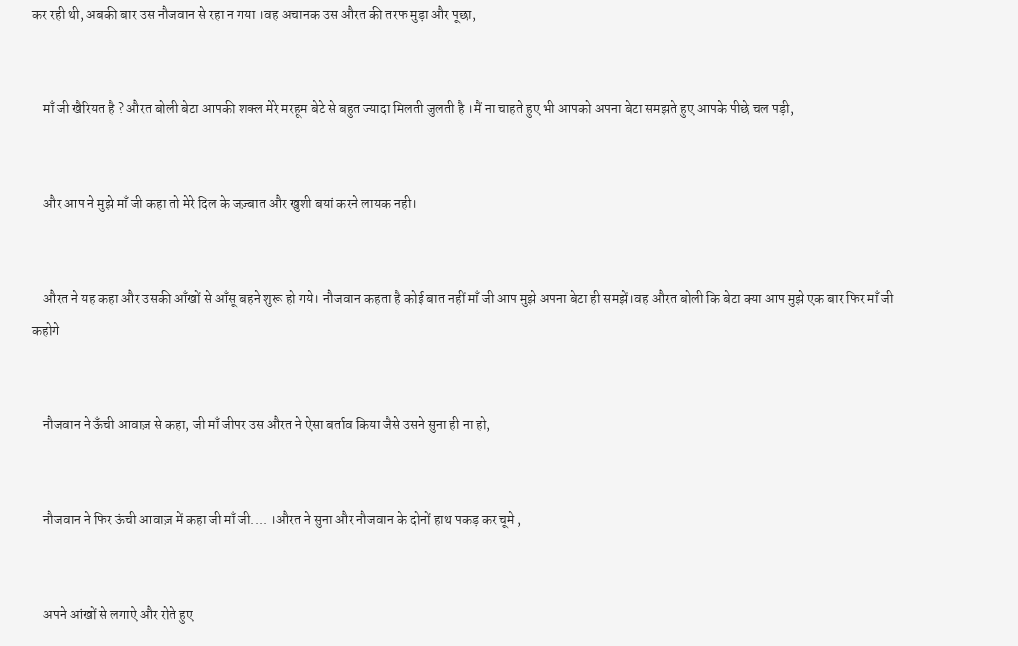कर रही थी, अबकी बार उस नौजवान से रहा न गया ।वह अचानक उस औरत की तरफ मुड़ा और पूछा,


    माँ जी खैरियत है ? औरत बोली बेटा आपकी शक्ल मेरे मरहूम बेटे से बहुत ज्यादा मिलती जुलती है ।मैं ना चाहते हुए भी आपको अपना बेटा समझते हुए आपके पीछे चल पड़ी,


    और आप ने मुझे माँ जी कहा तो मेरे दिल के जज़्बात और खुशी बयां करने लायक नही।


    औरत ने यह कहा और उसकी आँखों से आँसू बहने शुरू हो गये। नौजवान कहता है कोई बात नहीं माँ जी आप मुझे अपना बेटा ही समझें।वह औरत बोली कि बेटा क्या आप मुझे एक बार फिर माँ जी कहोगे


    नौजवान ने ऊँची आवाज़ से कहा, जी माँ जीपर उस औरत ने ऐसा बर्ताव किया जैसे उसने सुना ही ना हो,


    नौजवान ने फिर ऊंची आवाज़ में कहा जी माँ जी.... ।औरत ने सुना और नौजवान के दोनों हाथ पकड़ कर चूमे ,


    अपने आंखों से लगाऐ और रोते हुए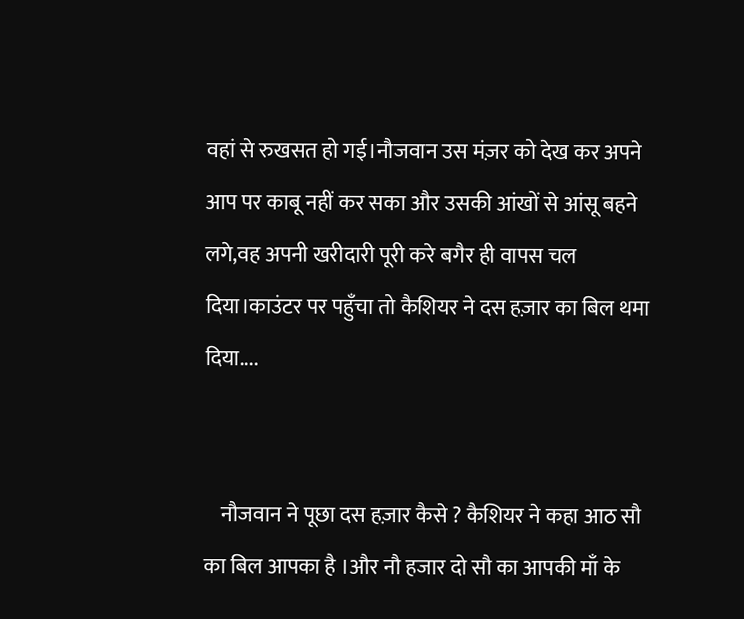वहां से रुखसत हो गई।नौजवान उस मंज़र को देख कर अपने आप पर काबू नहीं कर सका और उसकी आंखों से आंसू बहने लगे,वह अपनी खरीदारी पूरी करे बगैर ही वापस चल दिया।काउंटर पर पहुँचा तो कैशियर ने दस हज़ार का बिल थमा दिया....


    नौजवान ने पूछा दस हज़ार कैसे ? कैशियर ने कहा आठ सौ का बिल आपका है ।और नौ हजार दो सौ का आपकी माँ के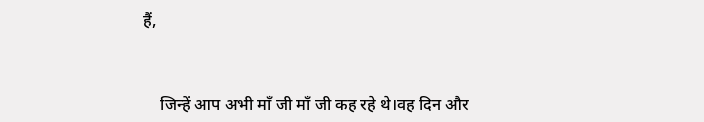हैं,


    जिन्हें आप अभी माँ जी माँ जी कह रहे थे।वह दिन और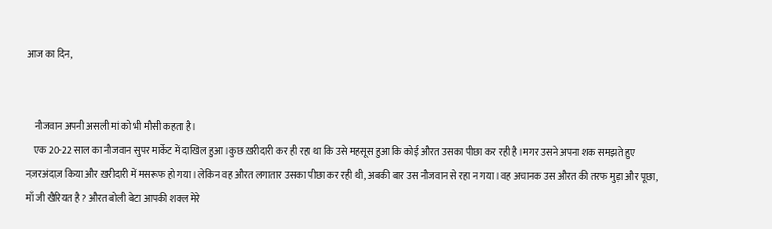आज का दिन,


    नौजवान अपनी असली मां को भी मौसी कहता है।
    एक 20-22 साल का नौजवान सुपर मार्केट में दाखिल हुआ ।कुछ ख़रीदारी कर ही रहा था कि उसे महसूस हुआ कि कोई औरत उसका पीछा कर रही है ।मगर उसने अपना शक समझते हुए नज़रअंदाज़ किया और ख़रीदारी में मसरूफ हो गया ।लेकिन वह औरत लगातार उसका पीछा कर रही थी, अबकी बार उस नौजवान से रहा न गया ।वह अचानक उस औरत की तरफ मुड़ा और पूछा, माँ जी खैरियत है ? औरत बोली बेटा आपकी शक्ल मेरे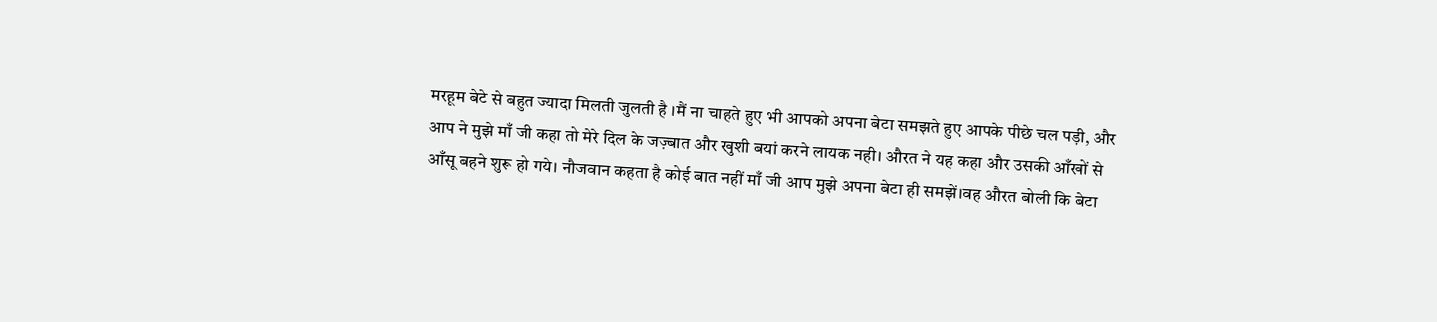मरहूम बेटे से बहुत ज्यादा मिलती जुलती है ।मैं ना चाहते हुए भी आपको अपना बेटा समझते हुए आपके पीछे चल पड़ी, और आप ने मुझे माँ जी कहा तो मेरे दिल के जज़्बात और खुशी बयां करने लायक नही। औरत ने यह कहा और उसकी आँखों से आँसू बहने शुरू हो गये। नौजवान कहता है कोई बात नहीं माँ जी आप मुझे अपना बेटा ही समझें।वह औरत बोली कि बेटा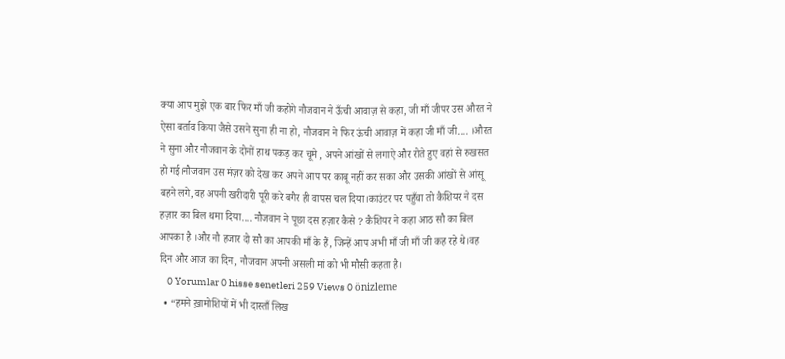क्या आप मुझे एक बार फिर माँ जी कहोगे नौजवान ने ऊँची आवाज़ से कहा, जी माँ जीपर उस औरत ने ऐसा बर्ताव किया जैसे उसने सुना ही ना हो, नौजवान ने फिर ऊंची आवाज़ में कहा जी माँ जी.... ।औरत ने सुना और नौजवान के दोनों हाथ पकड़ कर चूमे , अपने आंखों से लगाऐ और रोते हुए वहां से रुखसत हो गई।नौजवान उस मंज़र को देख कर अपने आप पर काबू नहीं कर सका और उसकी आंखों से आंसू बहने लगे,वह अपनी खरीदारी पूरी करे बगैर ही वापस चल दिया।काउंटर पर पहुँचा तो कैशियर ने दस हज़ार का बिल थमा दिया.... नौजवान ने पूछा दस हज़ार कैसे ? कैशियर ने कहा आठ सौ का बिल आपका है ।और नौ हजार दो सौ का आपकी माँ के हैं, जिन्हें आप अभी माँ जी माँ जी कह रहे थे।वह दिन और आज का दिन, नौजवान अपनी असली मां को भी मौसी कहता है।
    0 Yorumlar 0 hisse senetleri 259 Views 0 önizleme
  • “हमने ख़ामोशियों में भी दास्ताँ लिख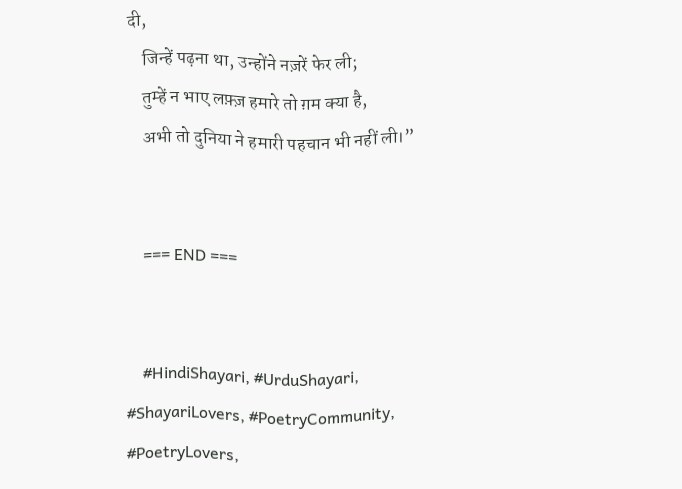दी,
    जिन्हें पढ़ना था, उन्होंने नज़रें फेर ली;
    तुम्हें न भाए लफ़्ज़ हमारे तो ग़म क्या है,
    अभी तो दुनिया ने हमारी पहचान भी नहीं ली।”


    === END ===


    #HindiShayari, #UrduShayari, #ShayariLovers, #PoetryCommunity, #PoetryLovers,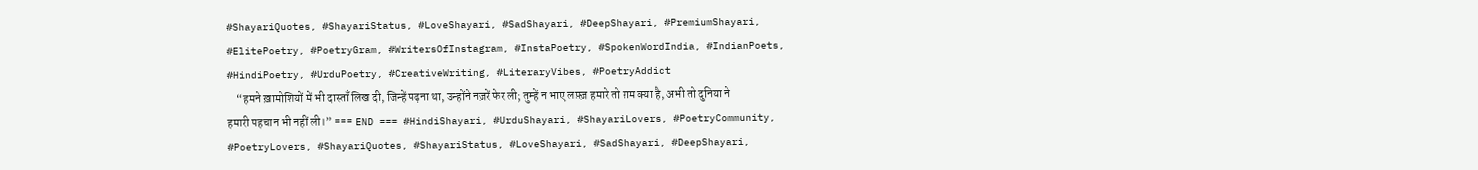#ShayariQuotes, #ShayariStatus, #LoveShayari, #SadShayari, #DeepShayari, #PremiumShayari, #ElitePoetry, #PoetryGram, #WritersOfInstagram, #InstaPoetry, #SpokenWordIndia, #IndianPoets, #HindiPoetry, #UrduPoetry, #CreativeWriting, #LiteraryVibes, #PoetryAddict
    “हमने ख़ामोशियों में भी दास्ताँ लिख दी, जिन्हें पढ़ना था, उन्होंने नज़रें फेर ली; तुम्हें न भाए लफ़्ज़ हमारे तो ग़म क्या है, अभी तो दुनिया ने हमारी पहचान भी नहीं ली।” === END === #HindiShayari, #UrduShayari, #ShayariLovers, #PoetryCommunity, #PoetryLovers, #ShayariQuotes, #ShayariStatus, #LoveShayari, #SadShayari, #DeepShayari,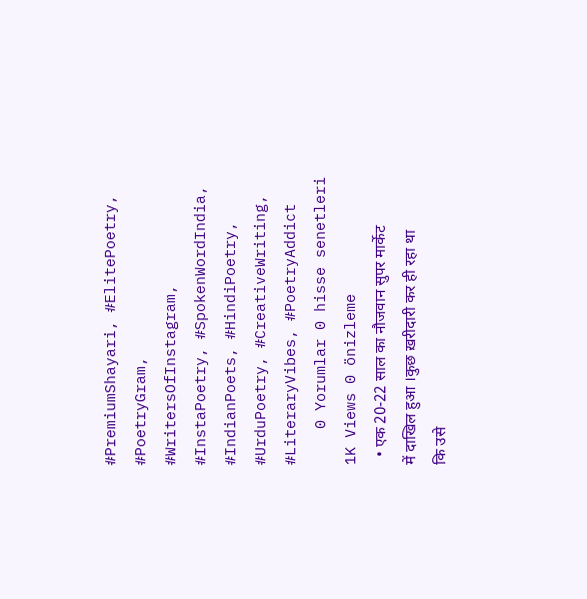#PremiumShayari, #ElitePoetry, #PoetryGram, #WritersOfInstagram, #InstaPoetry, #SpokenWordIndia, #IndianPoets, #HindiPoetry, #UrduPoetry, #CreativeWriting, #LiteraryVibes, #PoetryAddict
    0 Yorumlar 0 hisse senetleri 1K Views 0 önizleme
  • एक 20-22 साल का नौजवान सुपर मार्केट में दाखिल हुआ ।कुछ ख़रीदारी कर ही रहा था कि उसे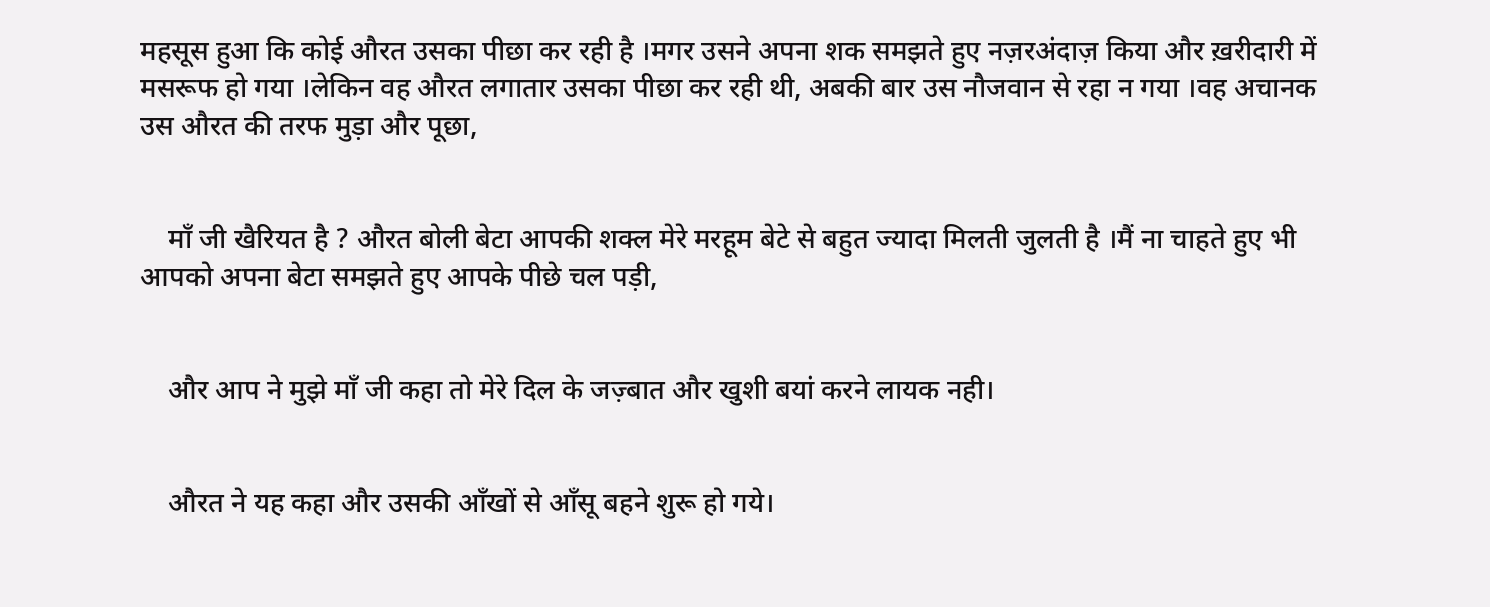महसूस हुआ कि कोई औरत उसका पीछा कर रही है ।मगर उसने अपना शक समझते हुए नज़रअंदाज़ किया और ख़रीदारी में मसरूफ हो गया ।लेकिन वह औरत लगातार उसका पीछा कर रही थी, अबकी बार उस नौजवान से रहा न गया ।वह अचानक उस औरत की तरफ मुड़ा और पूछा,


    माँ जी खैरियत है ? औरत बोली बेटा आपकी शक्ल मेरे मरहूम बेटे से बहुत ज्यादा मिलती जुलती है ।मैं ना चाहते हुए भी आपको अपना बेटा समझते हुए आपके पीछे चल पड़ी,


    और आप ने मुझे माँ जी कहा तो मेरे दिल के जज़्बात और खुशी बयां करने लायक नही।


    औरत ने यह कहा और उसकी आँखों से आँसू बहने शुरू हो गये।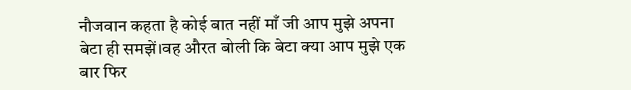नौजवान कहता है कोई बात नहीं माँ जी आप मुझे अपना बेटा ही समझें।वह औरत बोली कि बेटा क्या आप मुझे एक बार फिर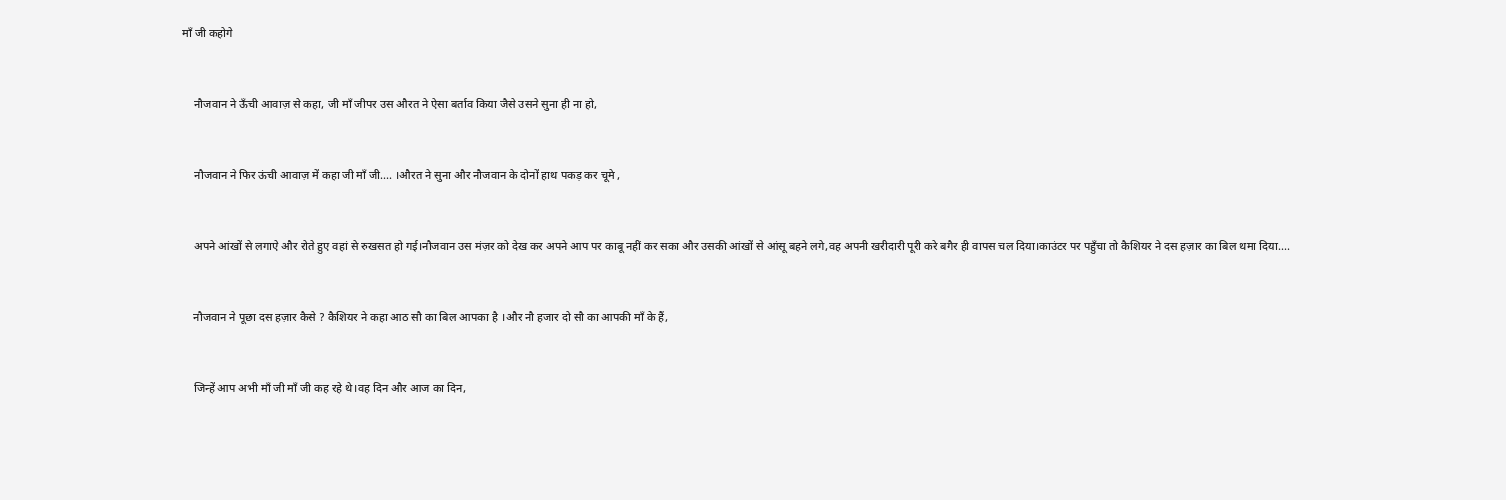माँ जी कहोगे


    नौजवान ने ऊँची आवाज़ से कहा, जी माँ जीपर उस औरत ने ऐसा बर्ताव किया जैसे उसने सुना ही ना हो,


    नौजवान ने फिर ऊंची आवाज़ में कहा जी माँ जी.... ।औरत ने सुना और नौजवान के दोनों हाथ पकड़ कर चूमे ,


    अपने आंखों से लगाऐ और रोते हुए वहां से रुखसत हो गई।नौजवान उस मंज़र को देख कर अपने आप पर काबू नहीं कर सका और उसकी आंखों से आंसू बहने लगे,वह अपनी खरीदारी पूरी करे बगैर ही वापस चल दिया।काउंटर पर पहुँचा तो कैशियर ने दस हज़ार का बिल थमा दिया....


    नौजवान ने पूछा दस हज़ार कैसे ? कैशियर ने कहा आठ सौ का बिल आपका है ।और नौ हजार दो सौ का आपकी माँ के हैं,


    जिन्हें आप अभी माँ जी माँ जी कह रहे थे।वह दिन और आज का दिन,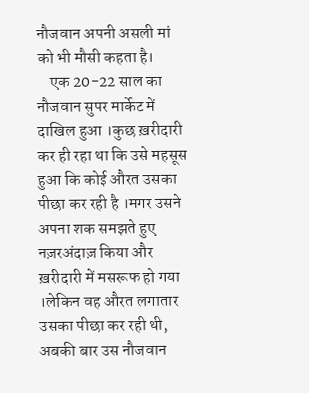नौजवान अपनी असली मां को भी मौसी कहता है।
    एक 20-22 साल का नौजवान सुपर मार्केट में दाखिल हुआ ।कुछ ख़रीदारी कर ही रहा था कि उसे महसूस हुआ कि कोई औरत उसका पीछा कर रही है ।मगर उसने अपना शक समझते हुए नज़रअंदाज़ किया और ख़रीदारी में मसरूफ हो गया ।लेकिन वह औरत लगातार उसका पीछा कर रही थी, अबकी बार उस नौजवान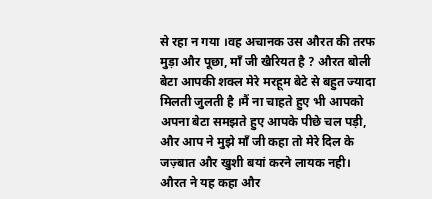से रहा न गया ।वह अचानक उस औरत की तरफ मुड़ा और पूछा, माँ जी खैरियत है ? औरत बोली बेटा आपकी शक्ल मेरे मरहूम बेटे से बहुत ज्यादा मिलती जुलती है ।मैं ना चाहते हुए भी आपको अपना बेटा समझते हुए आपके पीछे चल पड़ी, और आप ने मुझे माँ जी कहा तो मेरे दिल के जज़्बात और खुशी बयां करने लायक नही। औरत ने यह कहा और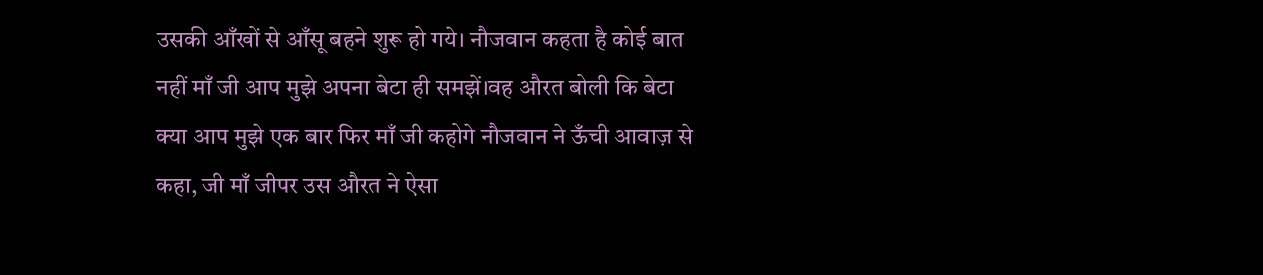उसकी आँखों से आँसू बहने शुरू हो गये। नौजवान कहता है कोई बात नहीं माँ जी आप मुझे अपना बेटा ही समझें।वह औरत बोली कि बेटा क्या आप मुझे एक बार फिर माँ जी कहोगे नौजवान ने ऊँची आवाज़ से कहा, जी माँ जीपर उस औरत ने ऐसा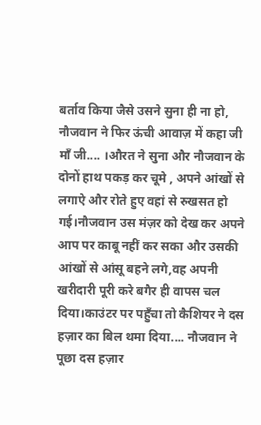बर्ताव किया जैसे उसने सुना ही ना हो, नौजवान ने फिर ऊंची आवाज़ में कहा जी माँ जी.... ।औरत ने सुना और नौजवान के दोनों हाथ पकड़ कर चूमे , अपने आंखों से लगाऐ और रोते हुए वहां से रुखसत हो गई।नौजवान उस मंज़र को देख कर अपने आप पर काबू नहीं कर सका और उसकी आंखों से आंसू बहने लगे,वह अपनी खरीदारी पूरी करे बगैर ही वापस चल दिया।काउंटर पर पहुँचा तो कैशियर ने दस हज़ार का बिल थमा दिया.... नौजवान ने पूछा दस हज़ार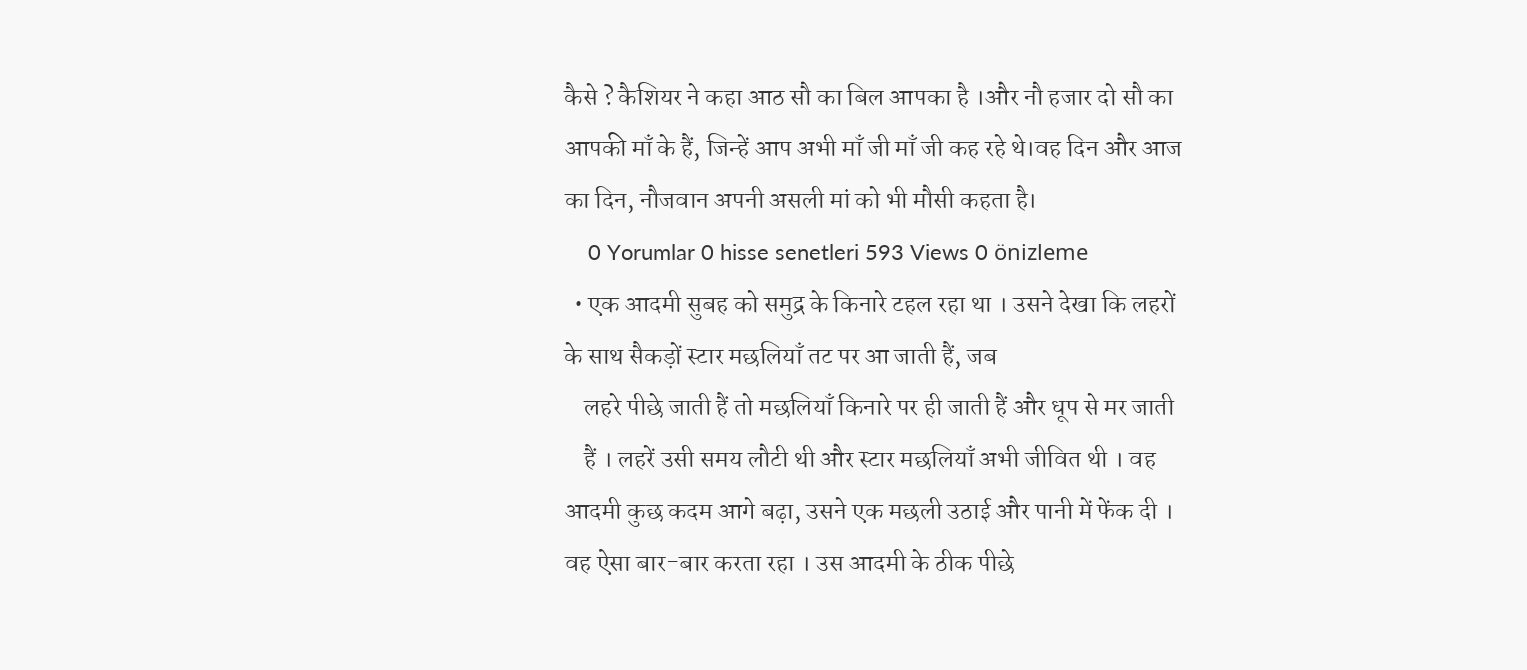कैसे ? कैशियर ने कहा आठ सौ का बिल आपका है ।और नौ हजार दो सौ का आपकी माँ के हैं, जिन्हें आप अभी माँ जी माँ जी कह रहे थे।वह दिन और आज का दिन, नौजवान अपनी असली मां को भी मौसी कहता है।
    0 Yorumlar 0 hisse senetleri 593 Views 0 önizleme
  • एक आदमी सुबह को समुद्र के किनारे टहल रहा था । उसने देखा कि लहरों के साथ सैकड़ों स्टार मछलियाँ तट पर आ जाती हैं, जब
    लहरे पीछे जाती हैं तो मछलियाँ किनारे पर ही जाती हैं और धूप से मर जाती
    हैं । लहरें उसी समय लौटी थी और स्टार मछलियाँ अभी जीवित थी । वह आदमी कुछ कदम आगे बढ़ा, उसने एक मछली उठाई और पानी में फेंक दी । वह ऐसा बार-बार करता रहा । उस आदमी के ठीक पीछे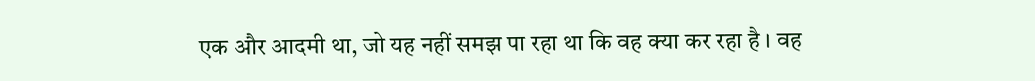एक और आदमी था, जो यह नहीं समझ पा रहा था कि वह क्या कर रहा है । वह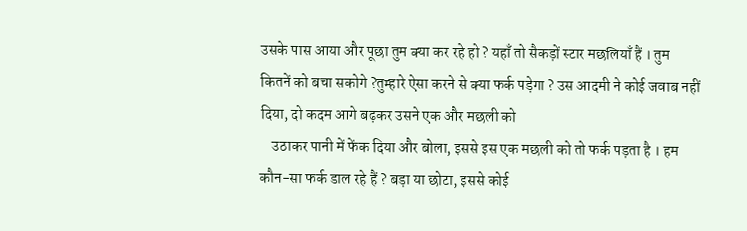उसके पास आया और पूछा तुम क्या कर रहे हो ? यहाँ तो सैकड़ों स्टार मछलियाँ हैं । तुम कितनें को बचा सकोगे ?तुम्हारे ऐसा करने से क्या फर्क पड़ेगा ? उस आदमी ने कोई जवाब नहीं दिया, दो कदम आगे बढ़कर उसने एक और मछली को
    उठाकर पानी में फेंक दिया और बोला, इससे इस एक मछली को तो फर्क पड़ता है । हम कौन-सा फर्क डाल रहे हैं ? बड़ा या छोटा, इससे कोई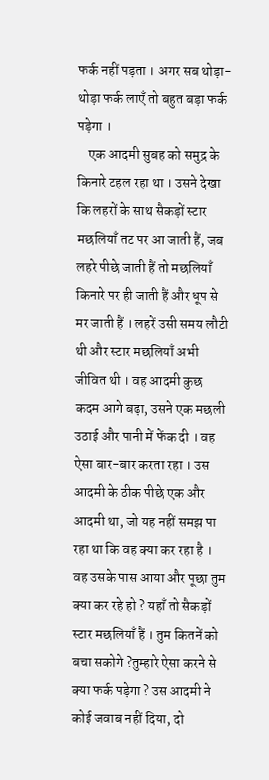फर्क नहीं पड़ता । अगर सब थोड़ा-थोड़ा फर्क लाएँ तो बहुत बड़ा फर्क पड़ेगा ।
    एक आदमी सुबह को समुद्र के किनारे टहल रहा था । उसने देखा कि लहरों के साथ सैकड़ों स्टार मछलियाँ तट पर आ जाती हैं, जब लहरे पीछे जाती हैं तो मछलियाँ किनारे पर ही जाती हैं और धूप से मर जाती हैं । लहरें उसी समय लौटी थी और स्टार मछलियाँ अभी जीवित थी । वह आदमी कुछ कदम आगे बढ़ा, उसने एक मछली उठाई और पानी में फेंक दी । वह ऐसा बार-बार करता रहा । उस आदमी के ठीक पीछे एक और आदमी था, जो यह नहीं समझ पा रहा था कि वह क्या कर रहा है । वह उसके पास आया और पूछा तुम क्या कर रहे हो ? यहाँ तो सैकड़ों स्टार मछलियाँ हैं । तुम कितनें को बचा सकोगे ?तुम्हारे ऐसा करने से क्या फर्क पड़ेगा ? उस आदमी ने कोई जवाब नहीं दिया, दो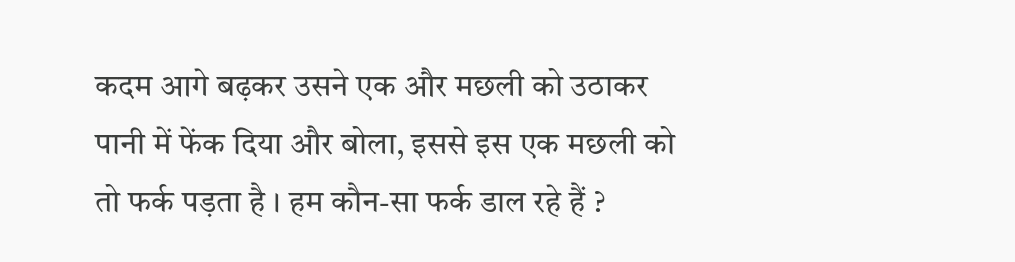कदम आगे बढ़कर उसने एक और मछली को उठाकर पानी में फेंक दिया और बोला, इससे इस एक मछली को तो फर्क पड़ता है । हम कौन-सा फर्क डाल रहे हैं ?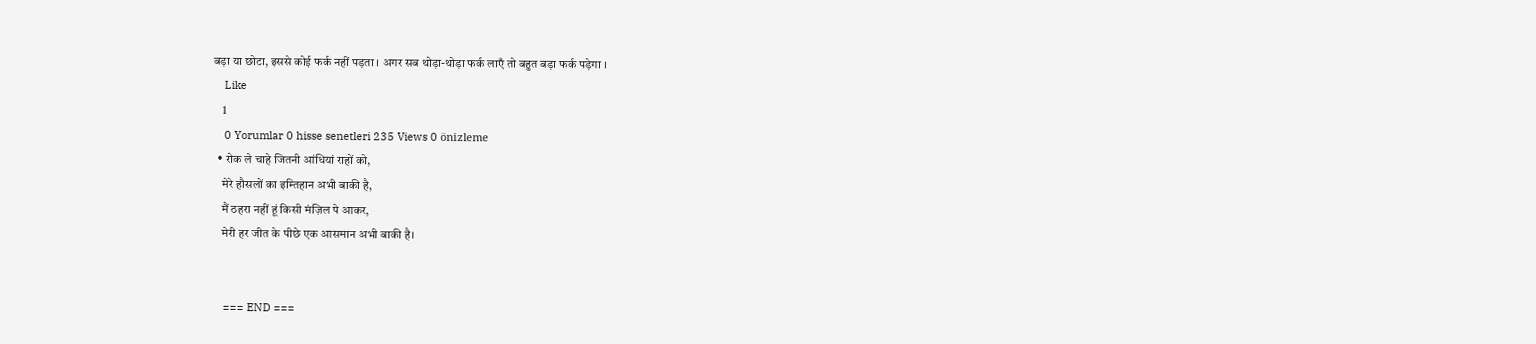बड़ा या छोटा, इससे कोई फर्क नहीं पड़ता । अगर सब थोड़ा-थोड़ा फर्क लाएँ तो बहुत बड़ा फर्क पड़ेगा ।
    Like
    1
    0 Yorumlar 0 hisse senetleri 235 Views 0 önizleme
  • रोक ले चाहे जितनी आंधियां राहों को,
    मेरे हौसलों का इम्तिहान अभी बाकी है,
    मैं ठहरा नहीं हूं किसी मंज़िल पे आकर,
    मेरी हर जीत के पीछे एक आसमान अभी बाकी है।


    === END ===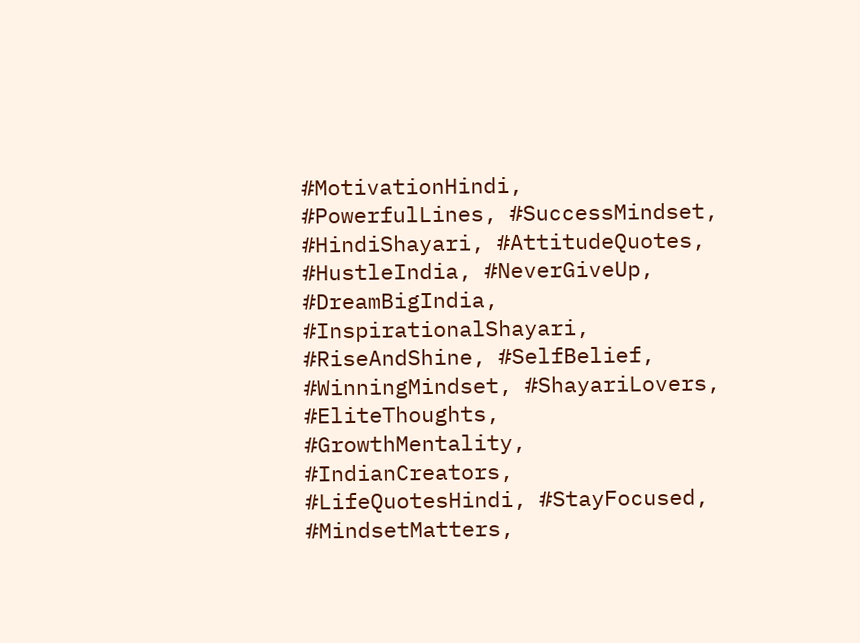#MotivationHindi, #PowerfulLines, #SuccessMindset, #HindiShayari, #AttitudeQuotes, #HustleIndia, #NeverGiveUp, #DreamBigIndia, #InspirationalShayari, #RiseAndShine, #SelfBelief, #WinningMindset, #ShayariLovers, #EliteThoughts, #GrowthMentality, #IndianCreators, #LifeQuotesHindi, #StayFocused, #MindsetMatters,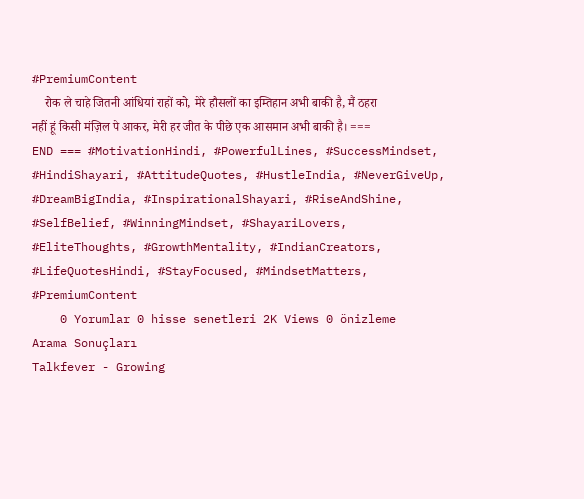#PremiumContent
    रोक ले चाहे जितनी आंधियां राहों को, मेरे हौसलों का इम्तिहान अभी बाकी है, मैं ठहरा नहीं हूं किसी मंज़िल पे आकर, मेरी हर जीत के पीछे एक आसमान अभी बाकी है। === END === #MotivationHindi, #PowerfulLines, #SuccessMindset, #HindiShayari, #AttitudeQuotes, #HustleIndia, #NeverGiveUp, #DreamBigIndia, #InspirationalShayari, #RiseAndShine, #SelfBelief, #WinningMindset, #ShayariLovers, #EliteThoughts, #GrowthMentality, #IndianCreators, #LifeQuotesHindi, #StayFocused, #MindsetMatters, #PremiumContent
    0 Yorumlar 0 hisse senetleri 2K Views 0 önizleme
Arama Sonuçları
Talkfever - Growing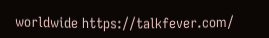worldwide https://talkfever.com/